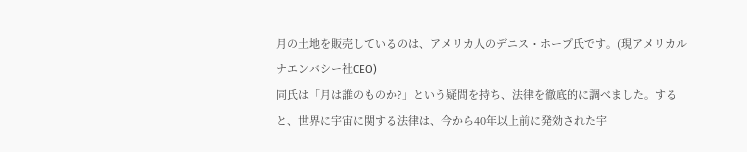月の土地を販売しているのは、アメリカ人のデニス・ホープ氏です。(現アメリカルナエンバシー社CEO)
同氏は「月は誰のものか?」という疑問を持ち、法律を徹底的に調べました。すると、世界に宇宙に関する法律は、今から40年以上前に発効された宇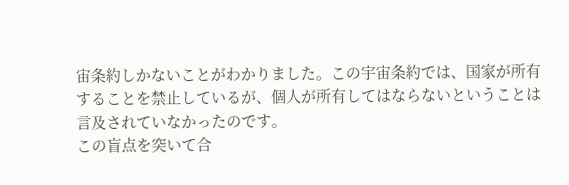宙条約しかないことがわかりました。この宇宙条約では、国家が所有することを禁止しているが、個人が所有してはならないということは言及されていなかったのです。
この盲点を突いて合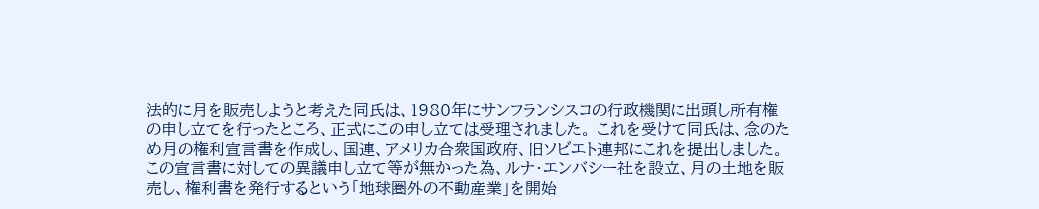法的に月を販売しようと考えた同氏は、1980年にサンフランシスコの行政機関に出頭し所有権の申し立てを行ったところ、正式にこの申し立ては受理されました。 これを受けて同氏は、念のため月の権利宣言書を作成し、国連、アメリカ合衆国政府、旧ソビエト連邦にこれを提出しました。この宣言書に対しての異議申し立て等が無かった為、ルナ・エンバシー社を設立、月の土地を販売し、権利書を発行するという「地球圏外の不動産業」を開始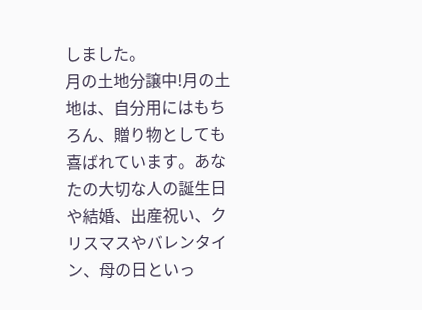しました。
月の土地分譲中!月の土地は、自分用にはもちろん、贈り物としても喜ばれています。あなたの大切な人の誕生日や結婚、出産祝い、クリスマスやバレンタイン、母の日といっ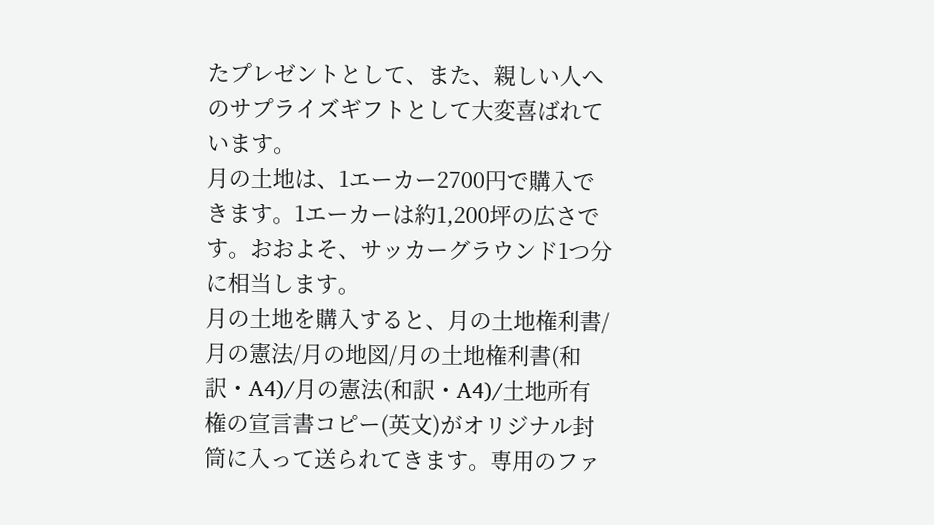たプレゼントとして、また、親しい人へのサプライズギフトとして大変喜ばれています。
月の土地は、1エーカー2700円で購入できます。1エーカーは約1,200坪の広さです。おおよそ、サッカーグラウンド1つ分に相当します。
月の土地を購入すると、月の土地権利書/月の憲法/月の地図/月の土地権利書(和訳・A4)/月の憲法(和訳・A4)/土地所有権の宣言書コピー(英文)がオリジナル封筒に入って送られてきます。専用のファ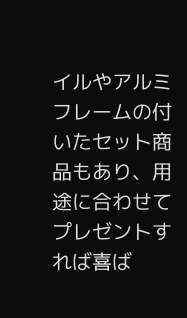イルやアルミフレームの付いたセット商品もあり、用途に合わせてプレゼントすれば喜ば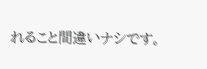れること間違いナシです。